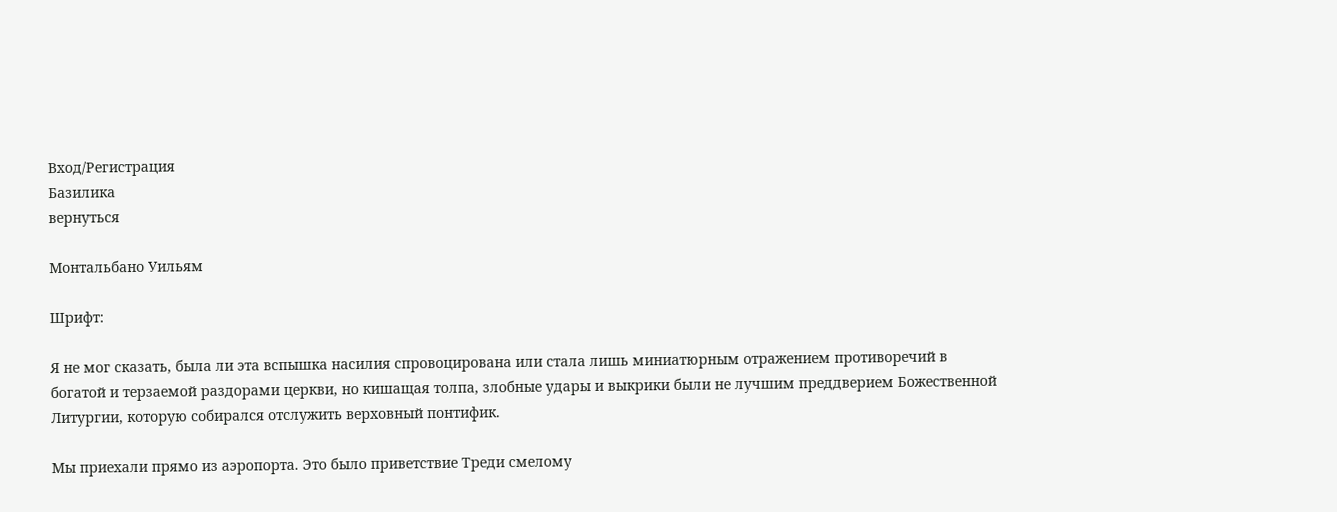Вход/Регистрация
Базилика
вернуться

Монтальбано Уильям

Шрифт:

Я не мог сказать, была ли эта вспышка насилия спровоцирована или стала лишь миниатюрным отражением противоречий в богатой и терзаемой раздорами церкви, но кишащая толпа, злобные удары и выкрики были не лучшим преддверием Божественной Литургии, которую собирался отслужить верховный понтифик.

Мы приехали прямо из аэропорта. Это было приветствие Треди смелому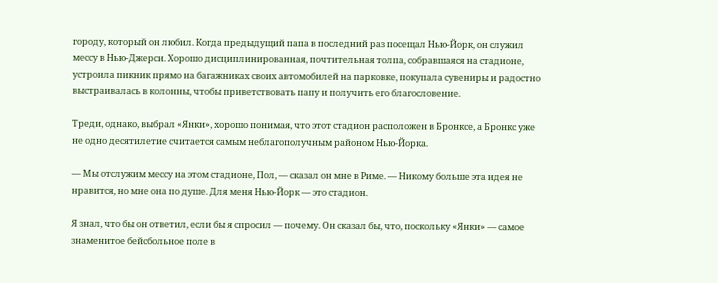городу, который он любил. Когда предыдущий папа в последний раз посещал Нью-Йорк, он служил мессу в Нью-Джерси. Хорошо дисциплинированная, почтительная толпа, собравшаяся на стадионе, устроила пикник прямо на багажниках своих автомобилей на парковке, покупала сувениры и радостно выстраивалась в колонны, чтобы приветствовать папу и получить его благословение.

Треди, однако, выбрал «Янки», хорошо понимая, что этот стадион расположен в Бронксе, а Бронкс уже не одно десятилетие считается самым неблагополучным районом Нью-Йорка.

— Мы отслужим мессу на этом стадионе, Пол, — сказал он мне в Риме. — Никому больше эта идея не нравится, но мне она по душе. Для меня Нью-Йорк — это стадион.

Я знал, что бы он ответил, если бы я спросил — почему. Он сказал бы, что, поскольку «Янки» — самое знаменитое бейсбольное поле в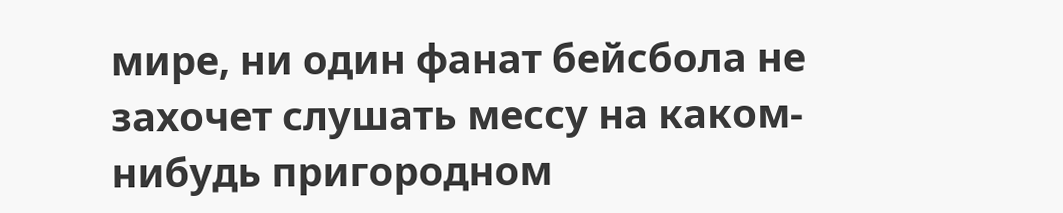мире, ни один фанат бейсбола не захочет слушать мессу на каком-нибудь пригородном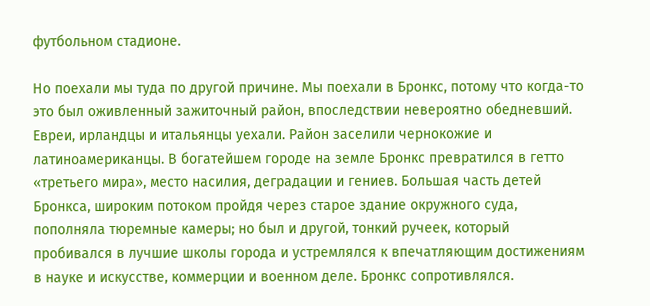футбольном стадионе.

Но поехали мы туда по другой причине. Мы поехали в Бронкс, потому что когда-то это был оживленный зажиточный район, впоследствии невероятно обедневший. Евреи, ирландцы и итальянцы уехали. Район заселили чернокожие и латиноамериканцы. В богатейшем городе на земле Бронкс превратился в гетто «третьего мира», место насилия, деградации и гениев. Большая часть детей Бронкса, широким потоком пройдя через старое здание окружного суда, пополняла тюремные камеры; но был и другой, тонкий ручеек, который пробивался в лучшие школы города и устремлялся к впечатляющим достижениям в науке и искусстве, коммерции и военном деле. Бронкс сопротивлялся.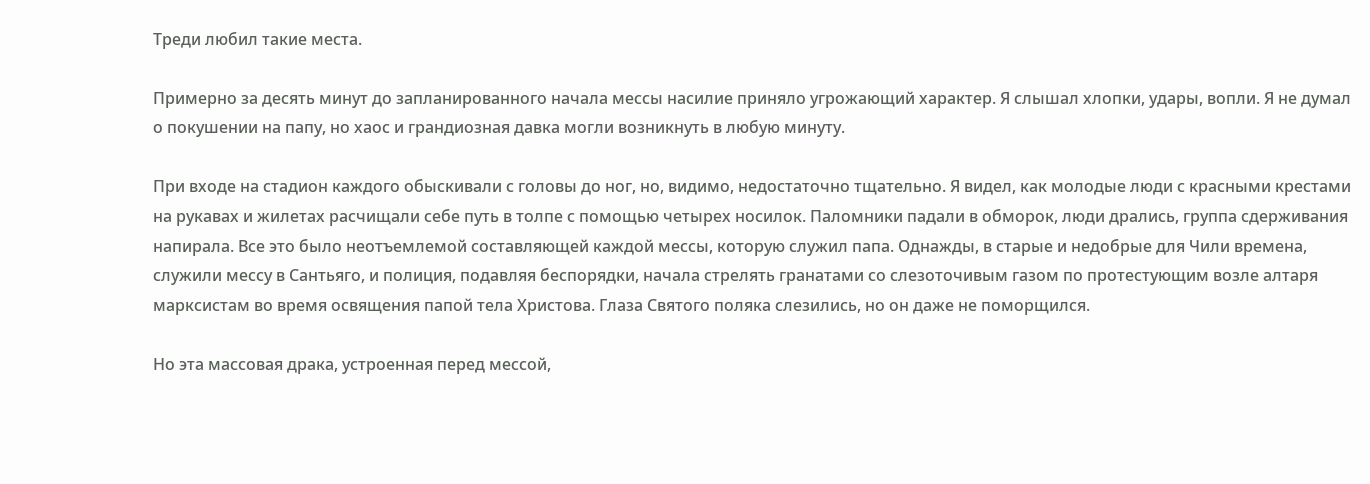Треди любил такие места.

Примерно за десять минут до запланированного начала мессы насилие приняло угрожающий характер. Я слышал хлопки, удары, вопли. Я не думал о покушении на папу, но хаос и грандиозная давка могли возникнуть в любую минуту.

При входе на стадион каждого обыскивали с головы до ног, но, видимо, недостаточно тщательно. Я видел, как молодые люди с красными крестами на рукавах и жилетах расчищали себе путь в толпе с помощью четырех носилок. Паломники падали в обморок, люди дрались, группа сдерживания напирала. Все это было неотъемлемой составляющей каждой мессы, которую служил папа. Однажды, в старые и недобрые для Чили времена, служили мессу в Сантьяго, и полиция, подавляя беспорядки, начала стрелять гранатами со слезоточивым газом по протестующим возле алтаря марксистам во время освящения папой тела Христова. Глаза Святого поляка слезились, но он даже не поморщился.

Но эта массовая драка, устроенная перед мессой,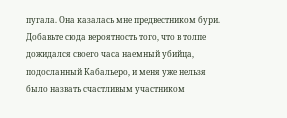пугала. Она казалась мне предвестником бури. Добавьте сюда вероятность того, что в толпе дожидался своего часа наемный убийца, подосланный Кабальеро, и меня уже нельзя было назвать счастливым участником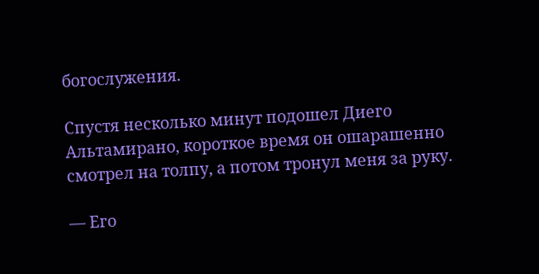богослужения.

Спустя несколько минут подошел Диего Альтамирано, короткое время он ошарашенно смотрел на толпу, а потом тронул меня за руку.

— Его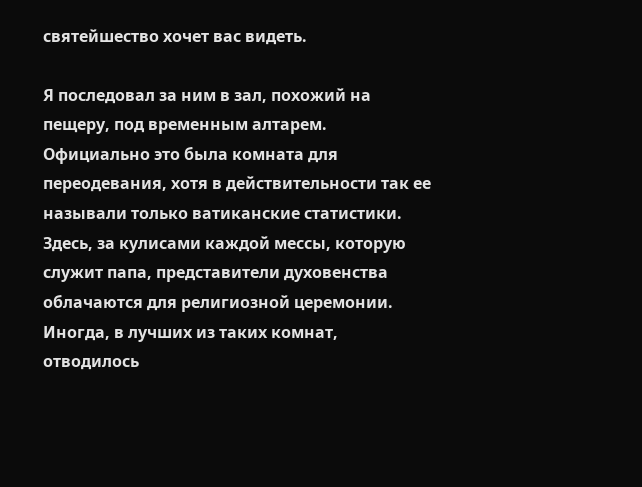святейшество хочет вас видеть.

Я последовал за ним в зал, похожий на пещеру, под временным алтарем. Официально это была комната для переодевания, хотя в действительности так ее называли только ватиканские статистики. Здесь, за кулисами каждой мессы, которую служит папа, представители духовенства облачаются для религиозной церемонии. Иногда, в лучших из таких комнат, отводилось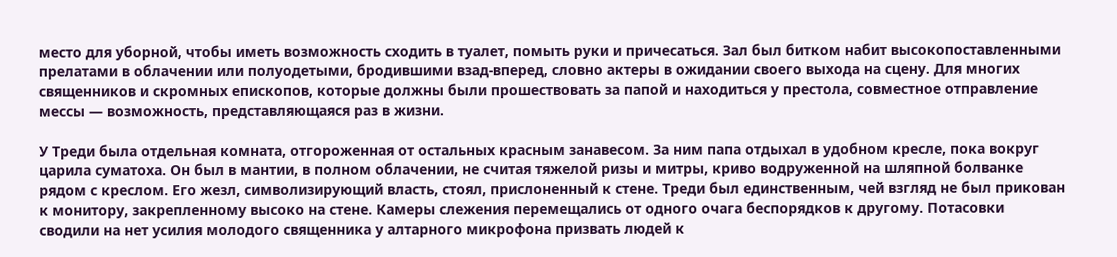место для уборной, чтобы иметь возможность сходить в туалет, помыть руки и причесаться. Зал был битком набит высокопоставленными прелатами в облачении или полуодетыми, бродившими взад-вперед, словно актеры в ожидании своего выхода на сцену. Для многих священников и скромных епископов, которые должны были прошествовать за папой и находиться у престола, совместное отправление мессы — возможность, представляющаяся раз в жизни.

У Треди была отдельная комната, отгороженная от остальных красным занавесом. За ним папа отдыхал в удобном кресле, пока вокруг царила суматоха. Он был в мантии, в полном облачении, не считая тяжелой ризы и митры, криво водруженной на шляпной болванке рядом с креслом. Его жезл, символизирующий власть, стоял, прислоненный к стене. Треди был единственным, чей взгляд не был прикован к монитору, закрепленному высоко на стене. Камеры слежения перемещались от одного очага беспорядков к другому. Потасовки сводили на нет усилия молодого священника у алтарного микрофона призвать людей к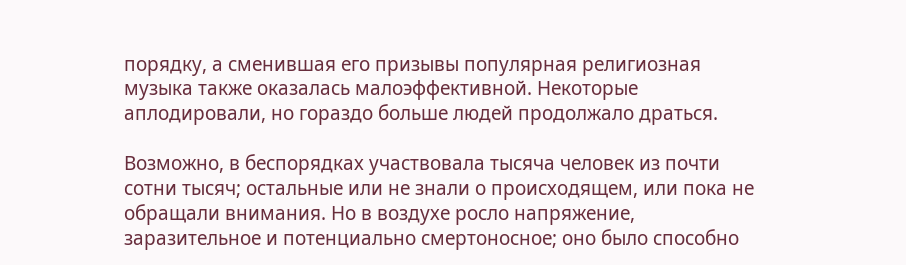порядку, а сменившая его призывы популярная религиозная музыка также оказалась малоэффективной. Некоторые аплодировали, но гораздо больше людей продолжало драться.

Возможно, в беспорядках участвовала тысяча человек из почти сотни тысяч; остальные или не знали о происходящем, или пока не обращали внимания. Но в воздухе росло напряжение, заразительное и потенциально смертоносное; оно было способно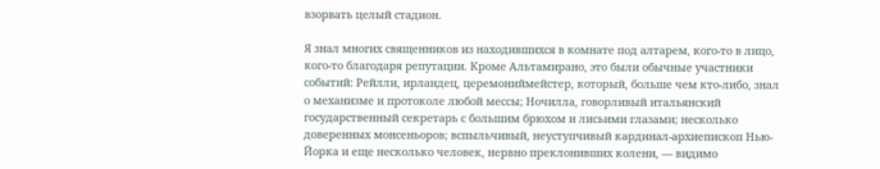взорвать целый стадион.

Я знал многих священников из находившихся в комнате под алтарем, кого-то в лицо, кого-то благодаря репутации. Кроме Альтамирано, это были обычные участники событий: Рейлли, ирландец, церемониймейстер, который, больше чем кто-либо, знал о механизме и протоколе любой мессы; Ночилла, говорливый итальянский государственный секретарь с большим брюхом и лисьими глазами; несколько доверенных монсеньоров; вспыльчивый, неуступчивый кардинал-архиепископ Нью-Йорка и еще несколько человек, нервно преклонивших колени, — видимо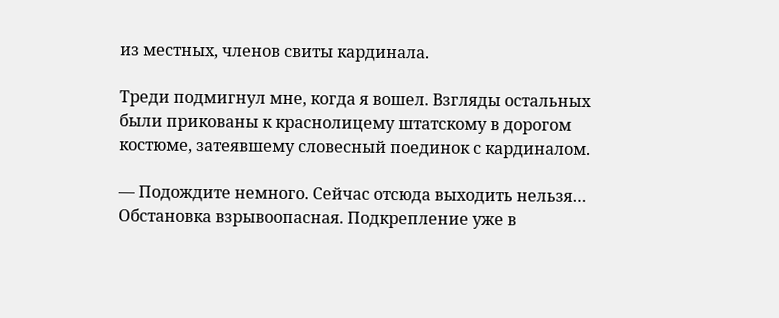из местных, членов свиты кардинала.

Треди подмигнул мне, когда я вошел. Взгляды остальных были прикованы к краснолицему штатскому в дорогом костюме, затеявшему словесный поединок с кардиналом.

— Подождите немного. Сейчас отсюда выходить нельзя… Обстановка взрывоопасная. Подкрепление уже в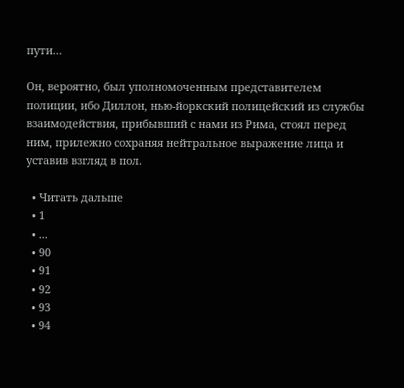пути…

Он, вероятно, был уполномоченным представителем полиции, ибо Диллон, нью-йоркский полицейский из службы взаимодействия, прибывший с нами из Рима, стоял перед ним, прилежно сохраняя нейтральное выражение лица и уставив взгляд в пол.

  • Читать дальше
  • 1
  • ...
  • 90
  • 91
  • 92
  • 93
  • 94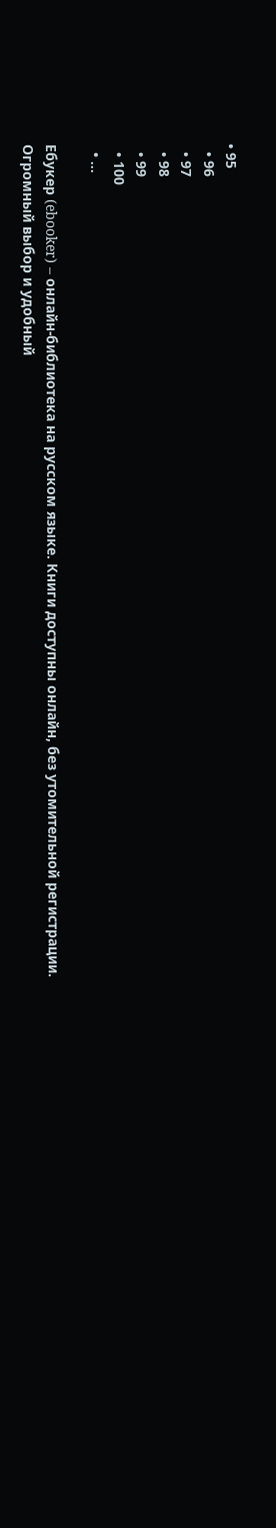• 95
  • 96
  • 97
  • 98
  • 99
  • 100
  • ...

Ебукер (ebooker) – онлайн-библиотека на русском языке. Книги доступны онлайн, без утомительной регистрации. Огромный выбор и удобный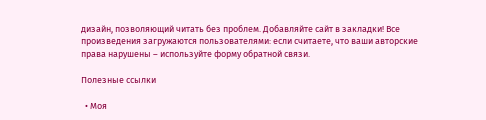дизайн, позволяющий читать без проблем. Добавляйте сайт в закладки! Все произведения загружаются пользователями: если считаете, что ваши авторские права нарушены – используйте форму обратной связи.

Полезные ссылки

  • Моя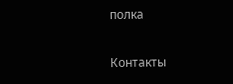полка

Контакты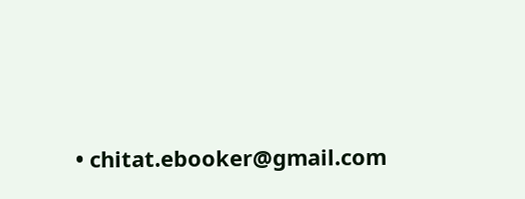• chitat.ebooker@gmail.com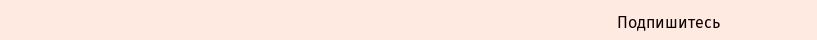Подпишитесь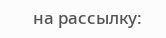на рассылку: